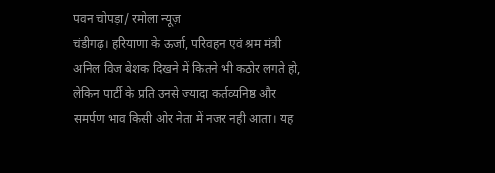पवन चोपड़ा/ रमोला न्यूज़
चंडीगढ़। हरियाणा के ऊर्जा, परिवहन एवं श्रम मंत्री अनिल विज बेशक दिखने में कितने भी कठोर लगते हो, लेकिन पार्टी के प्रति उनसे ज्यादा कर्तव्यनिष्ठ और समर्पण भाव किसी ओर नेता में नजर नही आता। यह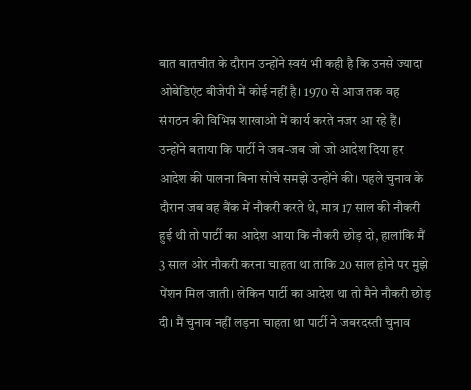बात बातचीत के दौरान उन्होंने स्वयं भी कही है कि उनसे ज्यादा ओबेडिएंट बीजेपी में कोई नहीं है। 1970 से आज तक वह संगठन की विभिन्न शाखाओ में कार्य करते नजर आ रहे हैं। उन्होंने बताया कि पार्टी ने जब-जब जो जो आदेश दिया हर आदेश की पालना बिना सोचे समझे उन्होंने की। पहले चुनाव के दौरान जब वह बैंक में नौकरी करते थे, मात्र 17 साल की नौकरी हुई थी तो पार्टी का आदेश आया कि नौकरी छोड़ दो, हालांकि मैं 3 साल ओर नौकरी करना चाहता था ताकि 20 साल होने पर मुझे पेंशन मिल जाती। लेकिन पार्टी का आदेश था तो मैने नौकरी छोड़ दी। मैं चुनाव नहीं लड़ना चाहता था पार्टी ने जबरदस्ती चुनाव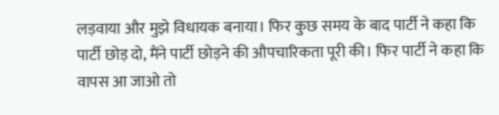लड़वाया और मुझे विधायक बनाया। फिर कुछ समय के बाद पार्टी ने कहा कि पार्टी छोड़ दो, मैंने पार्टी छोड़ने की औपचारिकता पूरी की। फिर पार्टी ने कहा कि वापस आ जाओ तो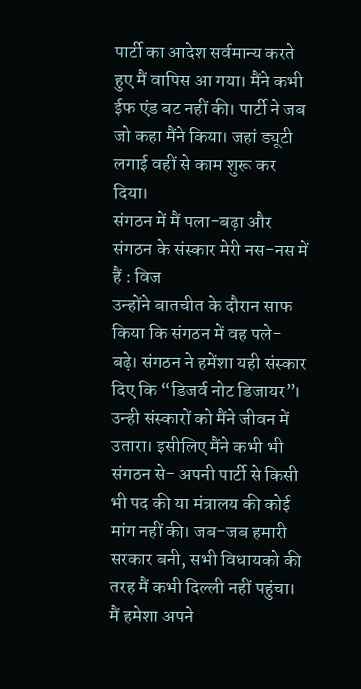पार्टी का आदेश सर्वमान्य करते हुए मैं वापिस आ गया। मैंने कभी ईफ एंड बट नहीं की। पार्टी ने जब जो कहा मैंने किया। जहां ड्यूटी लगाई वहीं से काम शुरू कर दिया।
संगठन में मैं पला-बढ़ा और संगठन के संस्कार मेरी नस-नस में हैं : विज
उन्होंने बातचीत के दौरान साफ किया कि संगठन में वह पले- बढ़े। संगठन ने हमेंशा यही संस्कार दिए कि “डिजर्व नोट डिजायर”। उन्ही संस्कारों को मैंने जीवन में उतारा। इसीलिए मैंने कभी भी संगठन से- अपनी पार्टी से किसी भी पद की या मंत्रालय की कोई मांग नहीं की। जब-जब हमारी सरकार बनी, सभी विधायको की तरह मैं कभी दिल्ली नहीं पहुंचा। मैं हमेशा अपने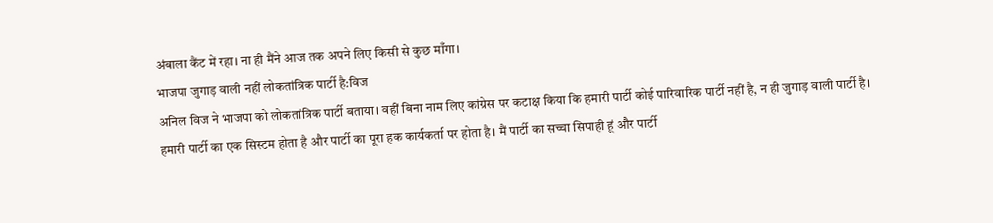अंबाला कैंट में रहा। ना ही मैंने आज तक अपने लिए किसी से कुछ माँगा।
भाजपा जुगाड़ वाली नहीं लोकतांत्रिक पार्टी है:विज
अनिल विज ने भाजपा को लोकतांत्रिक पार्टी बताया। वहीं बिना नाम लिए कांग्रेस पर कटाक्ष किया कि हमारी पार्टी कोई पारिवारिक पार्टी नहीं है, न ही जुगाड़ वाली पार्टी है। हमारी पार्टी का एक सिस्टम होता है और पार्टी का पूरा हक कार्यकर्ता पर होता है। मैं पार्टी का सच्चा सिपाही हूं और पार्टी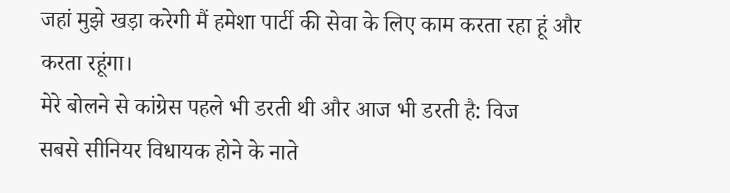जहां मुझे खड़ा करेगी मैं हमेशा पार्टी की सेवा के लिए काम करता रहा हूं और करता रहूंगा।
मेरे बोलने से कांग्रेस पहले भी डरती थी और आज भी डरती है: विज
सबसे सीनियर विधायक होने के नाते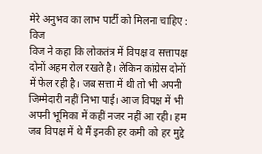मेरे अनुभव का लाभ पार्टी को मिलना चाहिए : विज
विज ने कहा कि लोकतंत्र में विपक्ष व सत्तापक्ष दोनों अहम रोल रखते है। लेकिन कांग्रेस दोनों में फेल रही है। जब सत्ता में थी तो भी अपनी जिम्मेदारी नहीं निभा पाई। आज विपक्ष में भी अपनी भूमिका में कहीं नजर नहीं आ रही। हम जब विपक्ष में थे मैं इनकी हर कमी को हर मुद्दे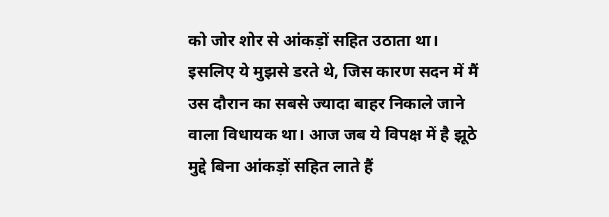को जोर शोर से आंकड़ों सहित उठाता था। इसलिए ये मुझसे डरते थे, जिस कारण सदन में मैं उस दौरान का सबसे ज्यादा बाहर निकाले जाने वाला विधायक था। आज जब ये विपक्ष में है झूठे मुद्दे बिना आंकड़ों सहित लाते हैं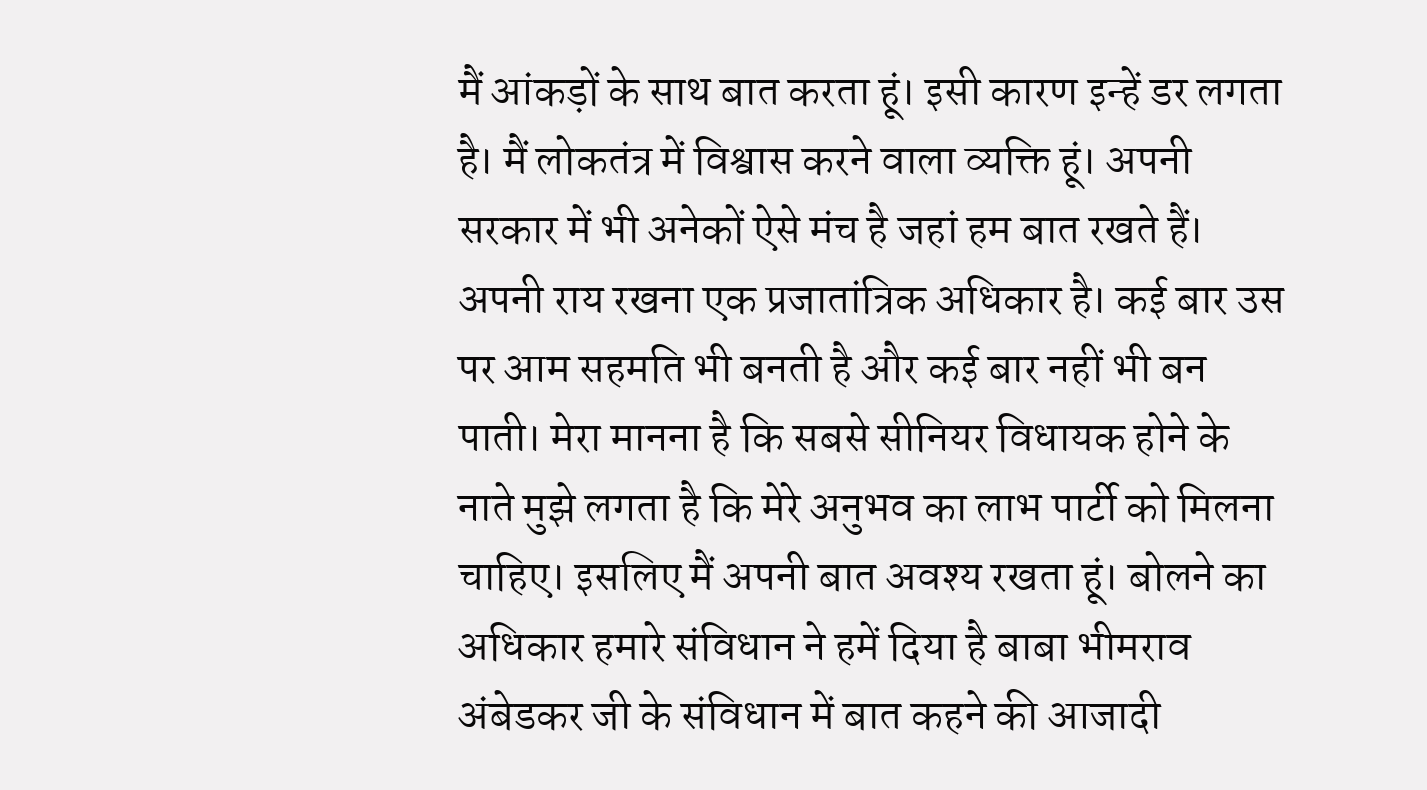मैं आंकड़ों के साथ बात करता हूं। इसी कारण इन्हें डर लगता है। मैं लोकतंत्र में विश्वास करने वाला व्यक्ति हूं। अपनी सरकार में भी अनेकों ऐसे मंच है जहां हम बात रखते हैं। अपनी राय रखना एक प्रजातांत्रिक अधिकार है। कई बार उस पर आम सहमति भी बनती है और कई बार नहीं भी बन पाती। मेरा मानना है कि सबसे सीनियर विधायक होने के नाते मुझे लगता है कि मेरे अनुभव का लाभ पार्टी को मिलना चाहिए। इसलिए मैं अपनी बात अवश्य रखता हूं। बोलने का अधिकार हमारे संविधान ने हमें दिया है बाबा भीमराव अंबेडकर जी के संविधान में बात कहने की आजादी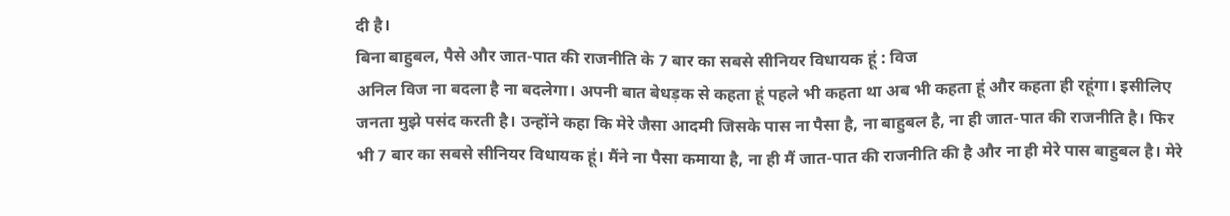दी है।
बिना बाहुबल, पैसे और जात-पात की राजनीति के 7 बार का सबसे सीनियर विधायक हूं : विज
अनिल विज ना बदला है ना बदलेगा। अपनी बात बेधड़क से कहता हूं पहले भी कहता था अब भी कहता हूं और कहता ही रहूंगा। इसीलिए जनता मुझे पसंद करती है। उन्होंने कहा कि मेरे जैसा आदमी जिसके पास ना पैसा है, ना बाहुबल है, ना ही जात-पात की राजनीति है। फिर भी 7 बार का सबसे सीनियर विधायक हूं। मैंने ना पैसा कमाया है, ना ही मैं जात-पात की राजनीति की है और ना ही मेरे पास बाहुबल है। मेरे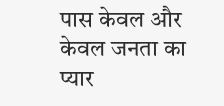पास केवल और केवल जनता का प्यार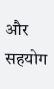और सहयोग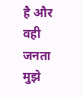है और वही जनता मुझे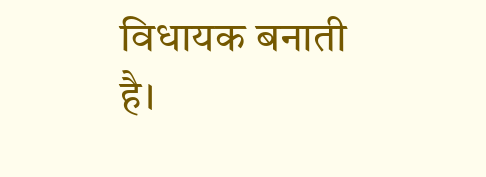विधायक बनाती है।